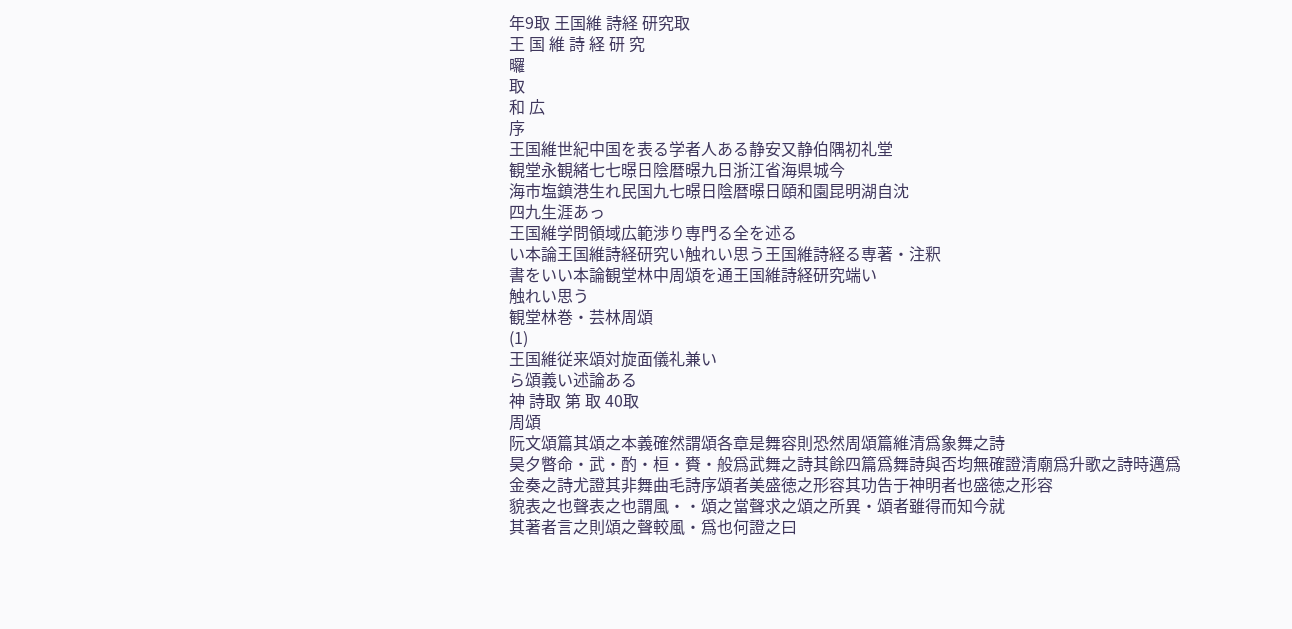年9取 王国維 詩経 研究取
王 国 維 詩 経 研 究
曪
取
和 広
序
王国維世紀中国を表る学者人ある静安又静伯隅初礼堂
観堂永観緒七七暻日陰暦暻九日浙江省海県城今
海市塩鎮港生れ民国九七暻日陰暦暻日頤和園昆明湖自沈
四九生涯あっ
王国維学問領域広範渉り専門る全を述る
い本論王国維詩経研究い触れい思う王国維詩経る専著・注釈
書をいい本論観堂林中周頌を通王国維詩経研究端い
触れい思う
観堂林巻・芸林周頌
(1)
王国維従来頌対旋面儀礼兼い
ら頌義い述論ある
神 詩取 第 取 40取
周頌
阮文頌篇其頌之本義確然謂頌各章是舞容則恐然周頌篇維清爲象舞之詩
昊夕暼命・武・酌・桓・賚・般爲武舞之詩其餘四篇爲舞詩與否均無確證清廟爲升歌之詩時邁爲
金奏之詩尤證其非舞曲毛詩序頌者美盛徳之形容其功告于神明者也盛徳之形容
貌表之也聲表之也謂風・・頌之當聲求之頌之所異・頌者雖得而知今就
其著者言之則頌之聲較風・爲也何證之曰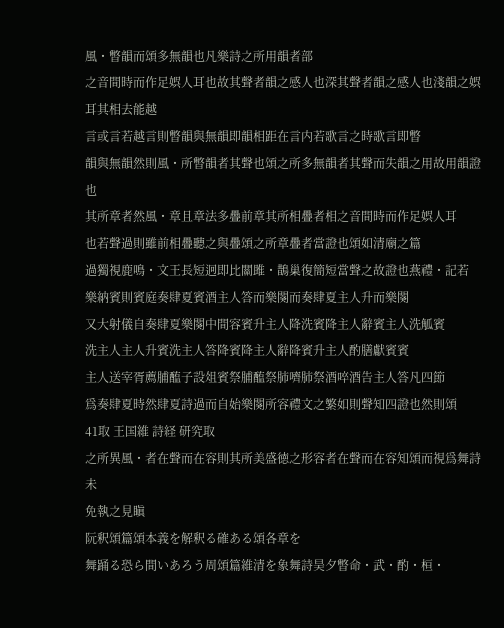風・暼韻而頌多無韻也凡樂詩之所用韻者部
之音間時而作足娯人耳也故其聲者韻之感人也深其聲者韻之感人也淺韻之娯耳其相去能越
言或言若越言則暼韻與無韻即韻相距在言内若歌言之時歌言即暼
韻與無韻然則風・所暼韻者其聲也頌之所多無韻者其聲而失韻之用故用韻證也
其所章者然風・章且章法多疊前章其所相疊者相之音間時而作足娯人耳
也若聲過則雖前相疊聽之與疊頌之所章疊者當證也頌如清廟之篇
過獨視鹿鳴・文王長短迥即比關雎・鵲巢復簡短當聲之故證也燕禮・記若
樂納賓則賓庭奏肆夏賓酒主人答而樂闋而奏肆夏主人升而樂闋
又大射儀自奏肆夏樂闋中間容賓升主人降洗賓降主人辭賓主人洗觚賓
洗主人主人升賓洗主人答降賓降主人辭降賓升主人酌膳獻賓賓
主人送宰胥薦脯醢子設俎賓祭脯醢祭肺嚌肺祭酒啐酒告主人答凡四節
爲奏肆夏時然肆夏詩過而自始樂闋所容禮文之繁如則聲知四證也然則頌
41取 王国維 詩経 研究取
之所異風・者在聲而在容則其所美盛徳之形容者在聲而在容知頌而視爲舞詩未
免執之見瞋
阮釈頌篇頌本義を解釈る確ある頌各章を
舞踊る恐ら間いあろう周頌篇維清を象舞詩昊夕暼命・武・酌・桓・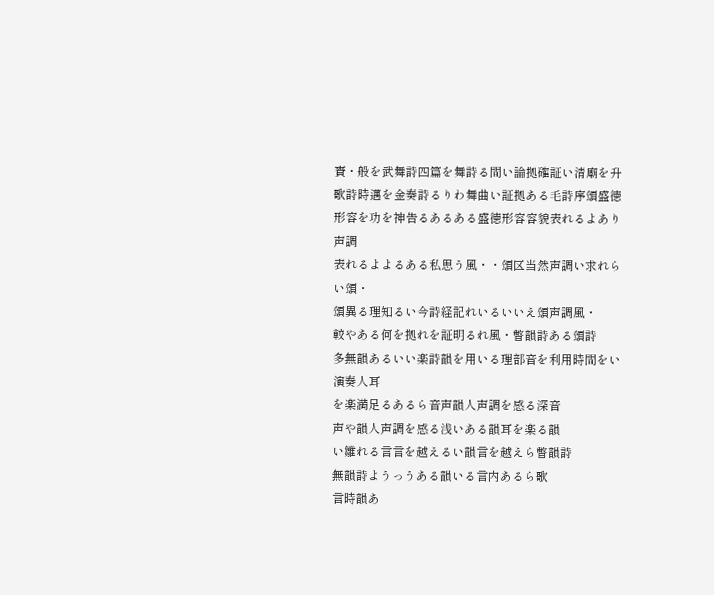賚・般を武舞詩四篇を舞詩る間い論拠確証い清廟を升
歌詩時邁を金奏詩るりわ舞曲い証拠ある毛詩序頌盛徳
形容を功を神告るあるある盛徳形容容貌表れるよあり声調
表れるよよるある私思う風・・頌区当然声調い求れらい頌・
頌異る理知るい今詩経記れいるいいえ頌声調風・
較やある何を拠れを証明るれ風・暼韻詩ある頌詩
多無韻あるいい楽詩韻を用いる理部音を利用時間をい演奏人耳
を楽満足るあるら音声韻人声調を感る深音
声や韻人声調を感る浅いある韻耳を楽る韻
い雛れる言言を越えるい韻言を越えら暼韻詩
無韻詩ようっうある韻いる言内あるら歌
言時韻あ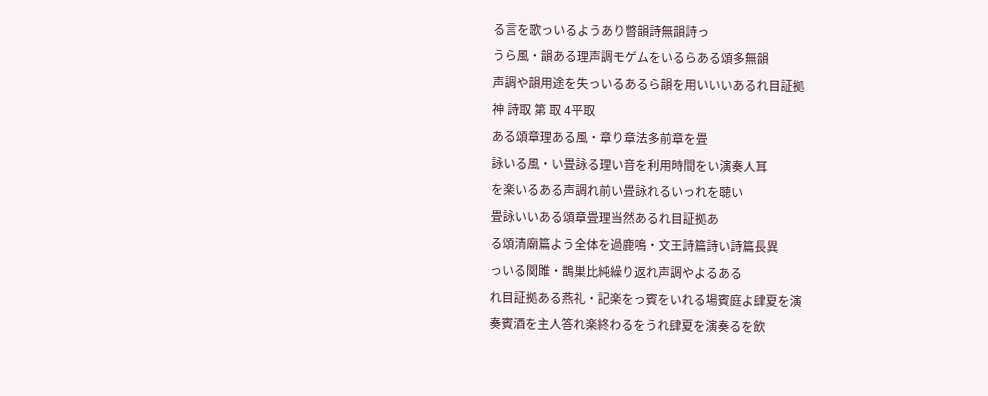る言を歌っいるようあり暼韻詩無韻詩っ
うら風・韻ある理声調モゲムをいるらある頌多無韻
声調や韻用途を失っいるあるら韻を用いいいあるれ目証拠
神 詩取 第 取 4平取
ある頌章理ある風・章り章法多前章を畳
詠いる風・い畳詠る理い音を利用時間をい演奏人耳
を楽いるある声調れ前い畳詠れるいっれを聴い
畳詠いいある頌章畳理当然あるれ目証拠あ
る頌清廟篇よう全体を過鹿鳴・文王詩篇詩い詩篇長異
っいる関雎・鵲巣比純繰り返れ声調やよるある
れ目証拠ある燕礼・記楽をっ賓をいれる場賓庭よ肆夏を演
奏賓酒を主人答れ楽終わるをうれ肆夏を演奏るを飲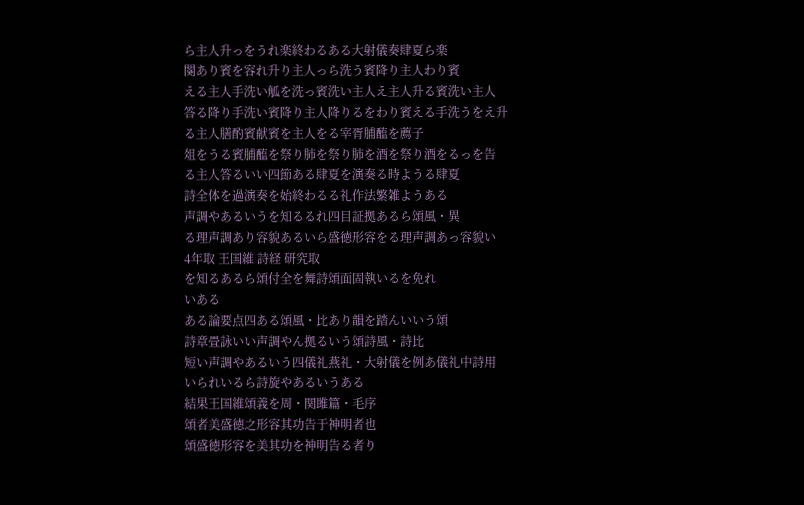ら主人升っをうれ楽終わるある大射儀奏肆夏ら楽
闋あり賓を容れ升り主人っら洗う賓降り主人わり賓
える主人手洗い觚を洗っ賓洗い主人え主人升る賓洗い主人
答る降り手洗い賓降り主人降りるをわり賓える手洗うをえ升
る主人膳酌賓献賓を主人をる宰胥脯醢を薦子
俎をうる賓脯醢を祭り肺を祭り肺を酒を祭り酒をるっを告
る主人答るいい四節ある肆夏を演奏る時ようる肆夏
詩全体を過演奏を始終わるる礼作法繁雑ようある
声調やあるいうを知るるれ四目証拠あるら頌風・異
る理声調あり容貌あるいら盛徳形容をる理声調あっ容貌い
4年取 王国維 詩経 研究取
を知るあるら頌付全を舞詩頌面固執いるを免れ
いある
ある論要点四ある頌風・比あり韻を踏んいいう頌
詩章畳詠いい声調やん拠るいう頌詩風・詩比
短い声調やあるいう四儀礼燕礼・大射儀を例あ儀礼中詩用
いられいるら詩旋やあるいうある
結果王国維頌義を周・関雎篇・毛序
頌者美盛徳之形容其功告于神明者也
頌盛徳形容を美其功を神明告る者り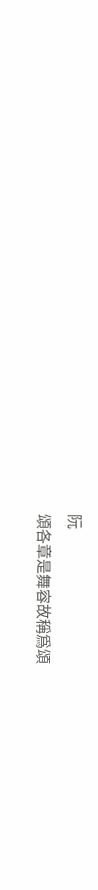阮
頌各章是舞容故稱爲頌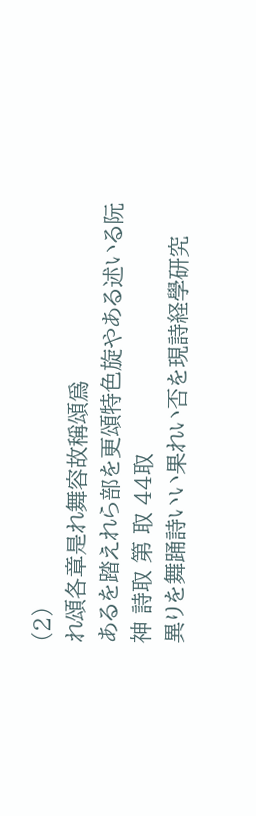(2)
れ頌各章是れ舞容故稱頌爲
あるを踏えれら部を更頌特色旋やある述いる阮
神 詩取 第 取 44取
異りを舞踊詩いい果れい否を現詩経學研究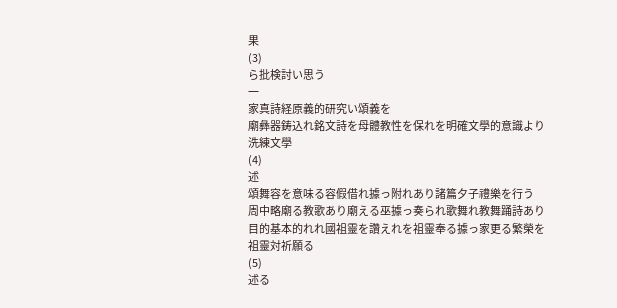果
(3)
ら批検討い思う
一
家真詩経原義的研究い頌義を
廟彝器鋳込れ銘文詩を母體教性を保れを明確文學的意識より
洗練文學
(4)
述
頌舞容を意味る容假借れ據っ附れあり諸篇夕子禮樂を行う
周中略廟る教歌あり廟える巫據っ奏られ歌舞れ教舞踊詩あり
目的基本的れれ國祖靈を讚えれを祖靈奉る據っ家更る繁榮を
祖靈対祈願る
(5)
述る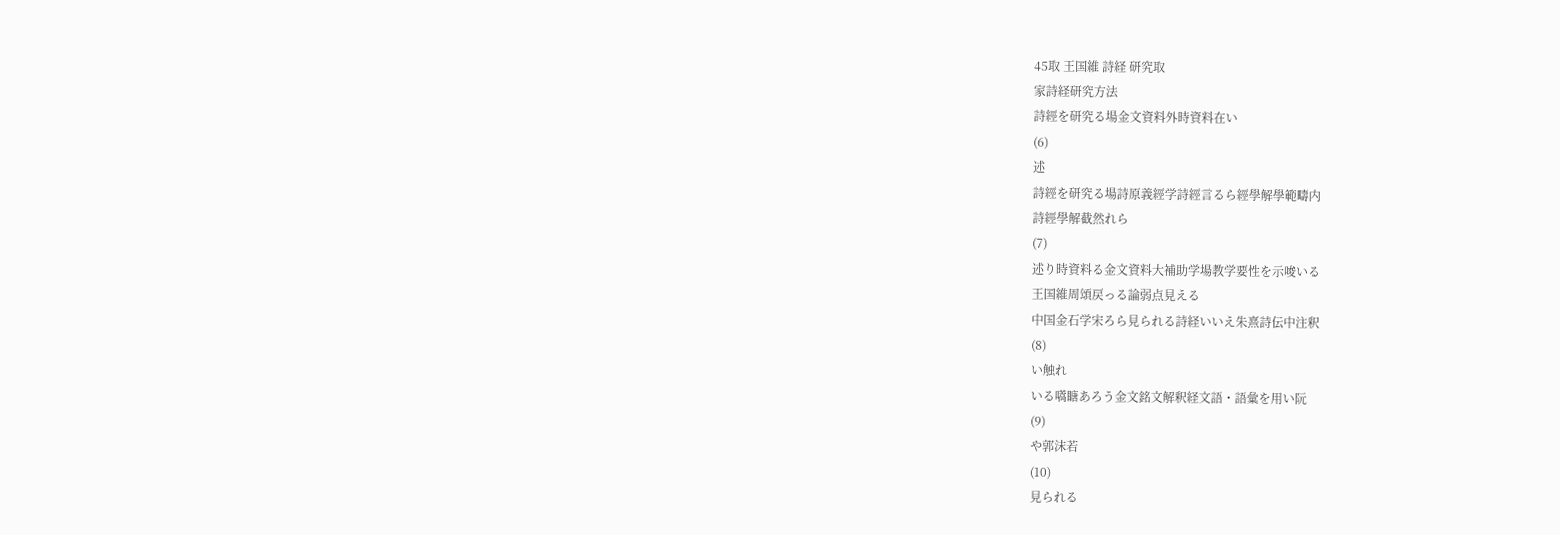45取 王国維 詩経 研究取
家詩経研究方法
詩經を研究る場金文資料外時資料在い
(6)
述
詩經を研究る場詩原義經学詩經言るら經學解學範疇内
詩經學解截然れら
(7)
述り時資料る金文資料大補助学場教学要性を示唆いる
王国維周頌戻っる論弱点見える
中国金石学宋ろら見られる詩経いいえ朱熹詩伝中注釈
(8)
い触れ
いる嚆瞊あろう金文銘文解釈経文語・語彙を用い阮
(9)
や郭沫若
(10)
見られる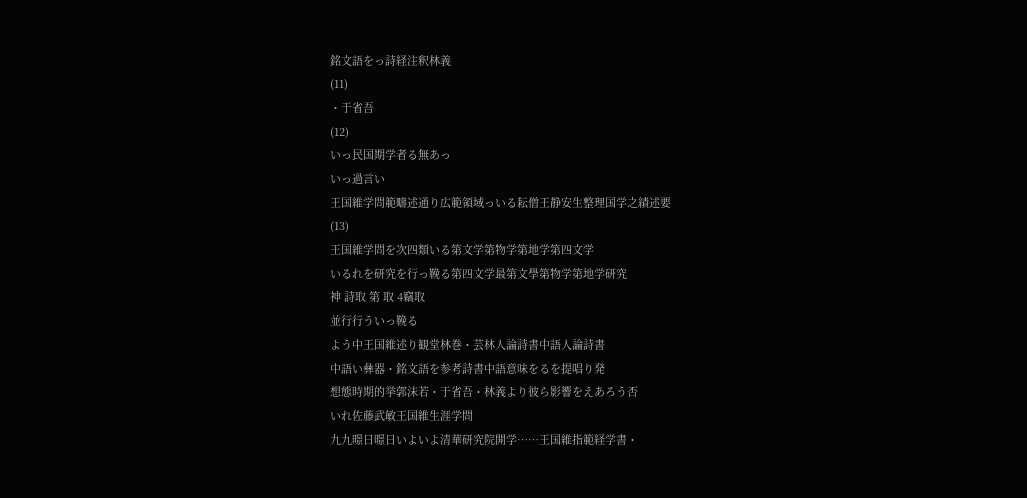銘文語をっ詩経注釈林義
(11)
・于省吾
(12)
いっ民国期学者る無あっ
いっ過言い
王国維学問範疇述通り広範領域っいる耘僧王静安生整理国学之績述要
(13)
王国維学問を次四類いる第文学第物学第地学第四文学
いるれを研究を行っ鞔る第四文学最第文學第物学第地学研究
神 詩取 第 取 4竊取
並行行ういっ鞔る
よう中王国維述り観堂林巻・芸林人論詩書中語人論詩書
中語い彝器・銘文語を参考詩書中語意味をるを提唱り発
想態時期的挙郭沫若・于省吾・林義より彼ら影響をえあろう否
いれ佐藤武敏王国維生涯学問
九九暻日暻日いよいよ清華研究院開学……王国維指範経学書・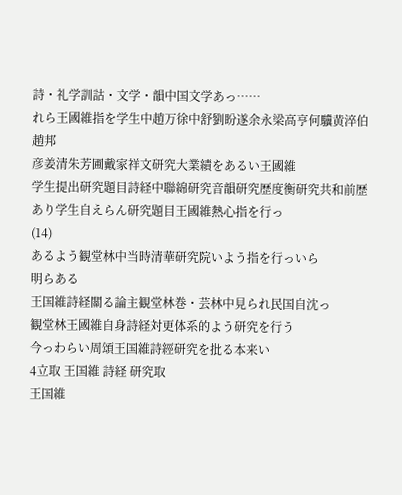詩・礼学訓詁・文学・韻中国文学あっ……
れら王國維指を学生中趙万徐中舒劉盼遂余永梁高亨何驥黄淬伯趙邦
彦姜清朱芳圃戴家祥文研究大業績をあるい王國維
学生提出研究題目詩経中聯綿研究音韻研究歴度衡研究共和前歴
あり学生自えらん研究題目王國維熱心指を行っ
(14)
あるよう観堂林中当時清華研究院いよう指を行っいら
明らある
王国維詩経關る論主観堂林巻・芸林中見られ民国自沈っ
観堂林王國維自身詩経対更体系的よう研究を行う
今っわらい周頌王国維詩經研究を批る本来い
4立取 王国維 詩経 研究取
王国維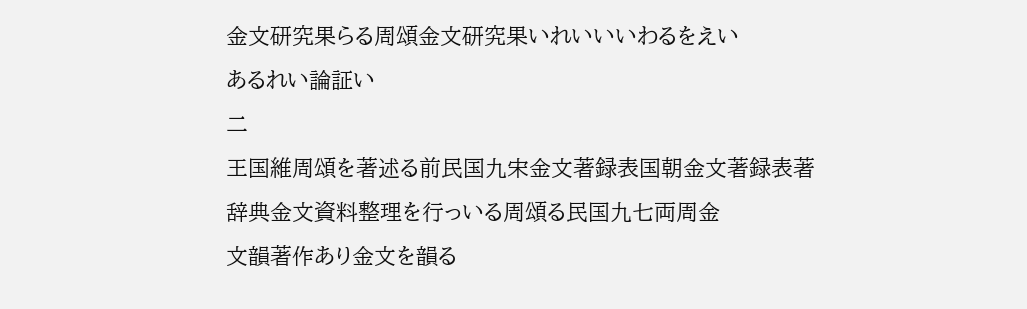金文研究果らる周頌金文研究果いれいいいわるをえい
あるれい論証い
二
王国維周頌を著述る前民国九宋金文著録表国朝金文著録表著
辞典金文資料整理を行っいる周頌る民国九七両周金
文韻著作あり金文を韻る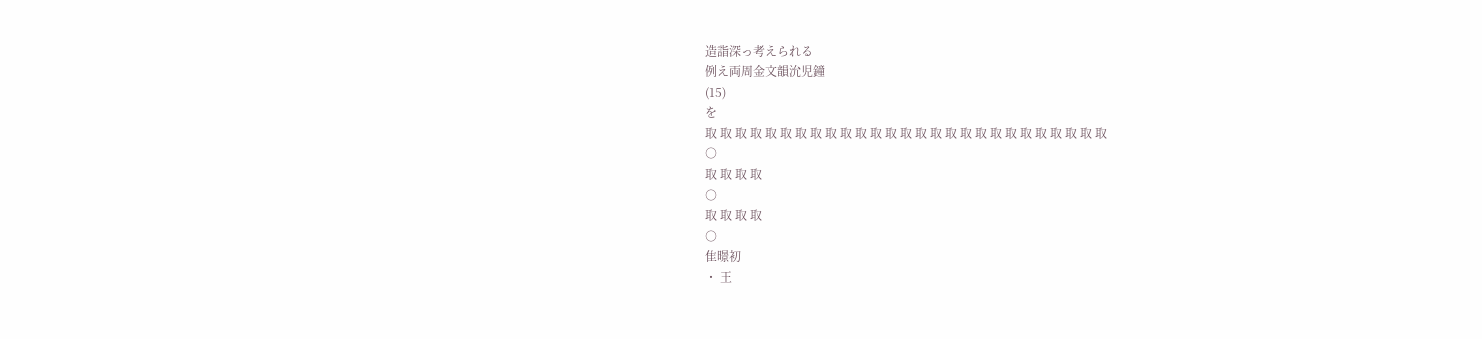造詣深っ考えられる
例え両周金文韻沇児鐘
(15)
を
取 取 取 取 取 取 取 取 取 取 取 取 取 取 取 取 取 取 取 取 取 取 取 取 取 取 取
○
取 取 取 取
○
取 取 取 取
○
隹暻初
・ 王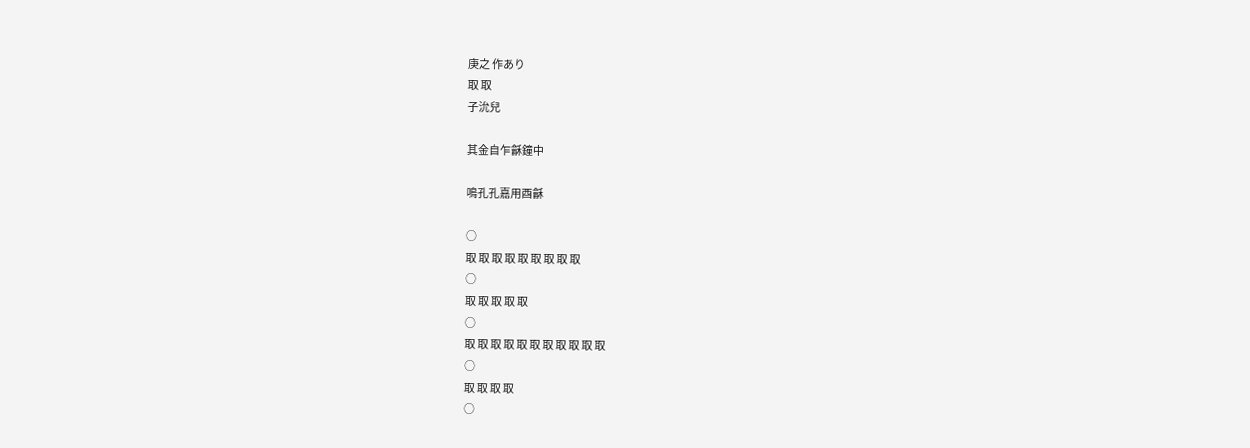庚之 作あり
取 取
子沇兒

其金自乍龢鐘中

鳴孔孔嘉用酉龢

○
取 取 取 取 取 取 取 取 取
○
取 取 取 取 取
○
取 取 取 取 取 取 取 取 取 取 取
○
取 取 取 取
○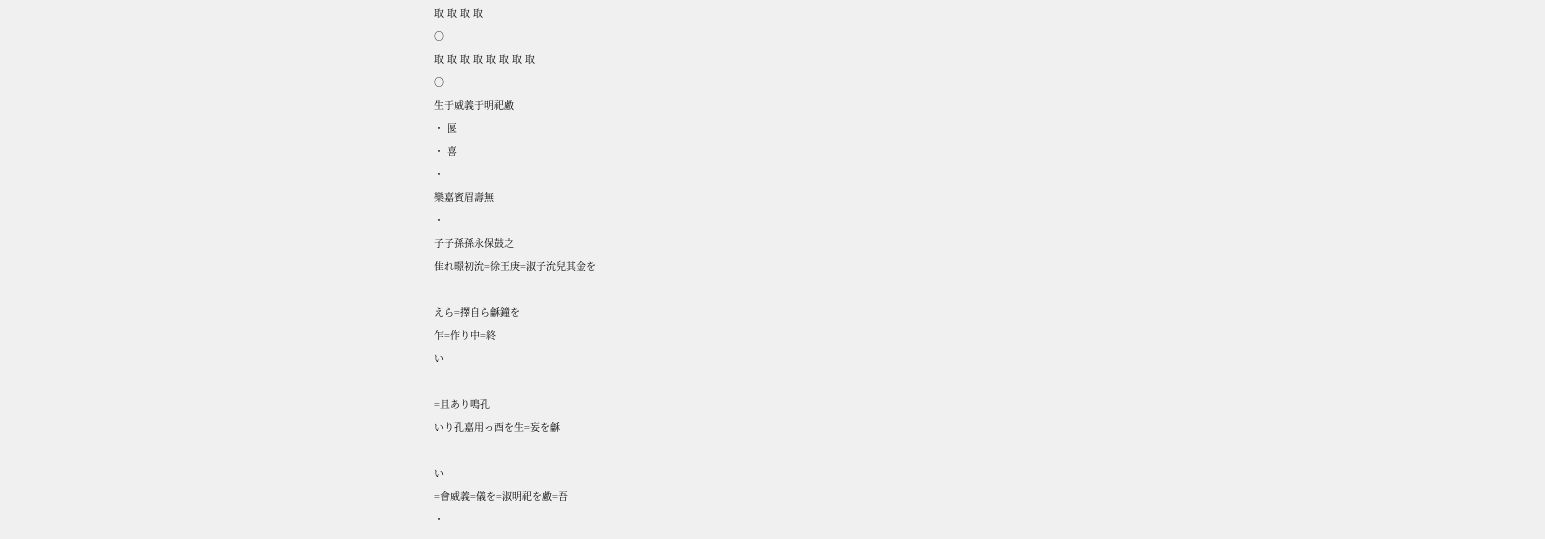取 取 取 取
○
取 取 取 取 取 取 取 取
○
生于威義于明祀䱷
・ 匽
・ 喜
・
樂嘉賓眉壽無
・
子子孫孫永保鼓之
隹れ暻初沇=徐王庚=淑子沇兒其金を

えら=擇自ら龢鐘を
乍=作り中=終
い

=且あり鳴孔
いり孔嘉用っ酉を生=妄を龢

い
=會威義=儀を=淑明祀を䱷=吾
・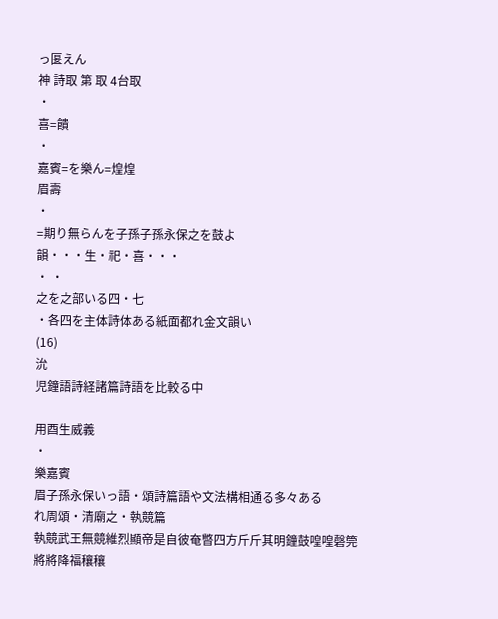っ匽えん
神 詩取 第 取 4台取
・
喜=饋
・
嘉賓=を樂ん=煌煌
眉壽
・
=期り無らんを子孫子孫永保之を鼓よ
韻・・・生・祀・喜・・・
・ ・
之を之部いる四・七
・各四を主体詩体ある紙面都れ金文韻い
(16)
沇
児鐘語詩経諸篇詩語を比較る中

用酉生威義
・
樂嘉賓
眉子孫永保いっ語・頌詩篇語や文法構相通る多々ある
れ周頌・清廟之・執競篇
執競武王無競維烈顯帝是自彼奄暼四方斤斤其明鐘鼓喤喤磬筦將將降福穰穰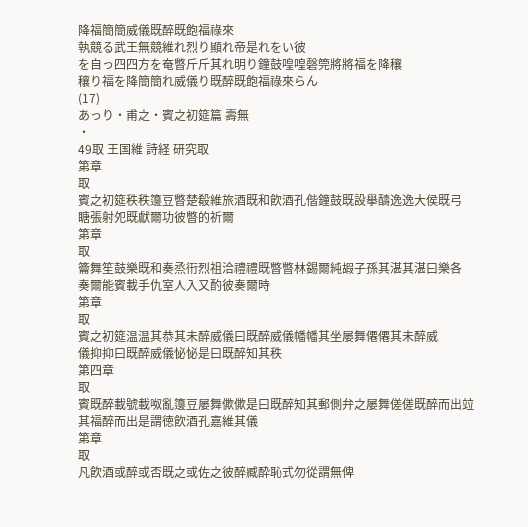降福簡簡威儀既醉既飽福祿來
執競る武王無競維れ烈り顯れ帝是れをい彼
を自っ四四方を奄暼斤斤其れ明り鐘鼓喤喤磬筦將將福を降穰
穰り福を降簡簡れ威儀り既醉既飽福祿來らん
(17)
あっり・甫之・賓之初筵篇 壽無
・
49取 王国維 詩経 研究取
第章
取
賓之初筵秩秩籩豆暼楚殽維旅酒既和飮酒孔偕鐘鼓既設擧醻逸逸大侯既弓
瞊張射夗既獻爾功彼暼的祈爾
第章
取
籥舞笙鼓樂既和奏烝衎烈祖洽禮禮既暼暼林錫爾純嘏子孫其湛其湛曰樂各
奏爾能賓載手仇室人入又酌彼奏爾時
第章
取
賓之初筵温温其恭其未醉威儀曰既醉威儀幡幡其坐屡舞僊僊其未醉威
儀抑抑曰既醉威儀怭怭是曰既醉知其秩
第四章
取
賓既醉載號載呶亂籩豆屡舞僛僛是曰既醉知其郵側弁之屡舞傞傞既醉而出竝
其福醉而出是謂徳飮酒孔嘉維其儀
第章
取
凡飮酒或醉或否既之或佐之彼醉臧酔恥式勿從謂無俾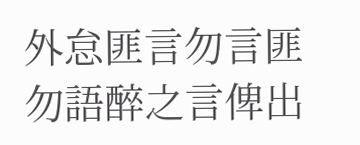外怠匪言勿言匪
勿語醉之言俾出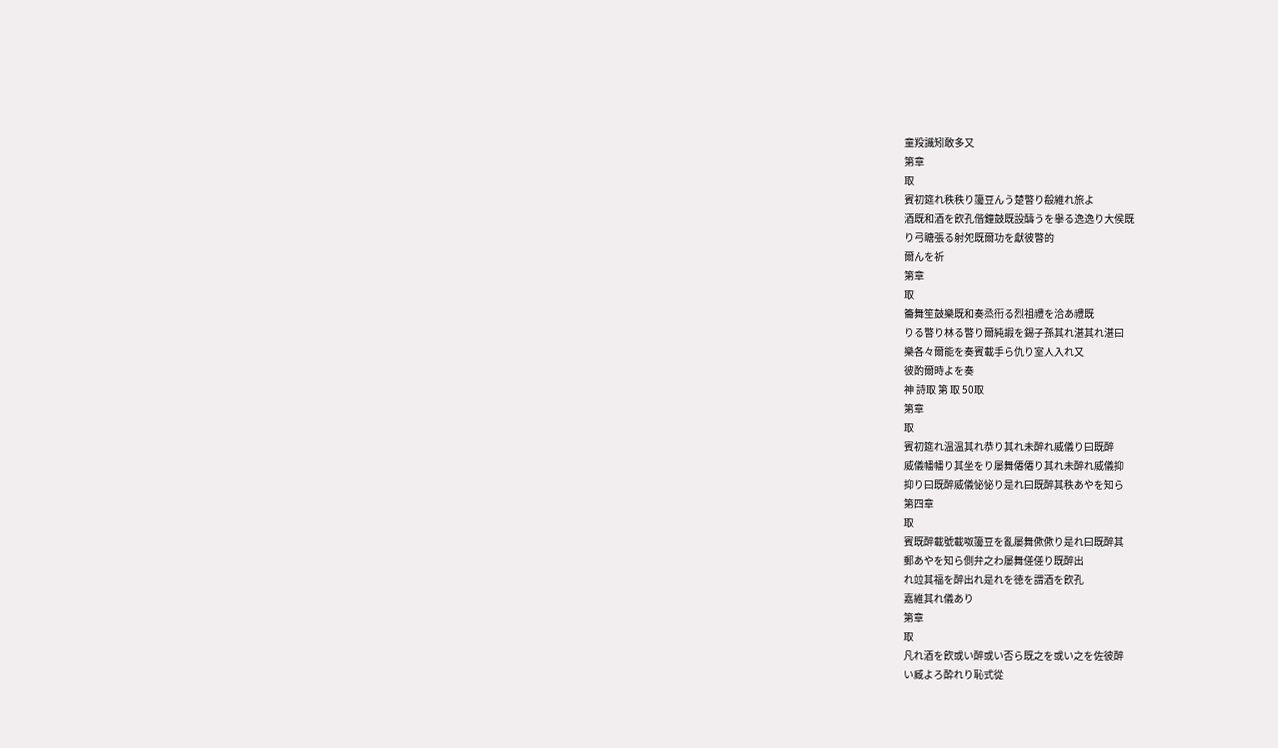童羖識矧敢多又
第章
取
賓初筵れ秩秩り籩豆んう楚暼り殽維れ旅よ
酒既和酒を飮孔偕鐘鼓既設醻うを擧る逸逸り大侯既
り弓瞊張る射夗既爾功を獻彼暼的
爾んを祈
第章
取
籥舞笙鼓樂既和奏烝衎る烈祖禮を洽あ禮既
りる暼り林る暼り爾純嘏を錫子孫其れ湛其れ湛曰
樂各々爾能を奏賓載手ら仇り室人入れ又
彼酌爾時よを奏
神 詩取 第 取 50取
第章
取
賓初筵れ温温其れ恭り其れ未醉れ威儀り曰既醉
威儀幡幡り其坐をり屡舞僊僊り其れ未醉れ威儀抑
抑り曰既醉威儀怭怭り是れ曰既醉其秩あやを知ら
第四章
取
賓既醉載號載呶籩豆を亂屡舞僛僛り是れ曰既醉其
郵あやを知ら側弁之わ屡舞傞傞り既醉出
れ竝其福を醉出れ是れを徳を謂酒を飮孔
嘉維其れ儀あり
第章
取
凡れ酒を飮或い醉或い否ら既之を或い之を佐彼醉
い臧よろ酔れり恥式從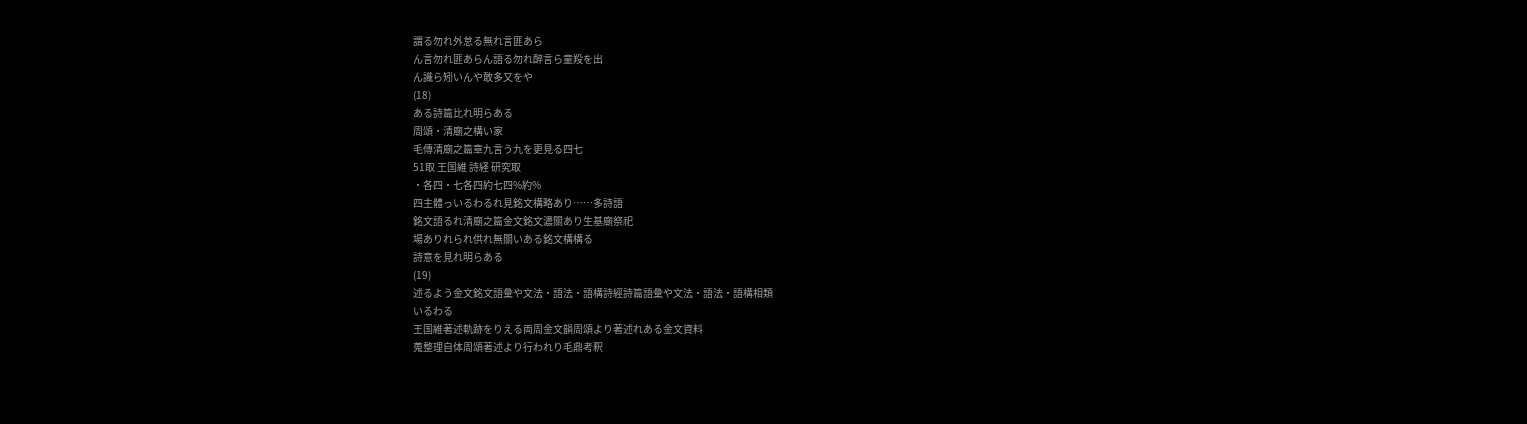謂る勿れ外怠る無れ言匪あら
ん言勿れ匪あらん語る勿れ醉言ら童羖を出
ん識ら矧いんや敢多又をや
(18)
ある詩篇比れ明らある
周頌・清廟之構い家
毛傳清廟之篇章九言う九を更見る四七
51取 王国維 詩経 研究取
・各四・七各四約七四%約%
四主體っいるわるれ見銘文構略あり……多詩語
銘文語るれ清廟之篇金文銘文濃關あり生基廟祭祀
場ありれられ供れ無關いある銘文構構る
詩意を見れ明らある
(19)
述るよう金文銘文語彙や文法・語法・語構詩經詩篇語彙や文法・語法・語構相類
いるわる
王国維著述軌跡をりえる両周金文韻周頌より著述れある金文資料
蒐整理自体周頌著述より行われり毛鼎考釈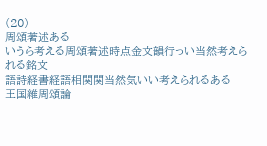(20)
周頌著述ある
いうら考える周頌著述時点金文韻行っい当然考えられる銘文
語詩経書経語相関関当然気いい考えられるある
王国維周頌論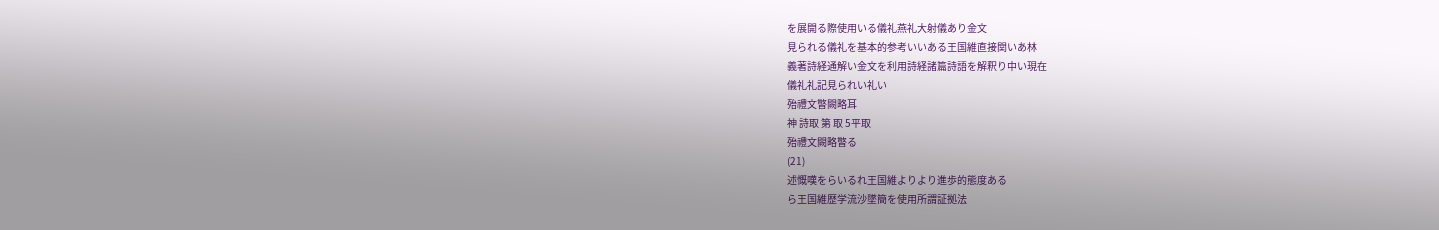を展開る際使用いる儀礼燕礼大射儀あり金文
見られる儀礼を基本的参考いいある王国維直接関いあ林
義著詩経通解い金文を利用詩経諸篇詩語を解釈り中い現在
儀礼礼記見られい礼い
殆禮文暼闕略耳
神 詩取 第 取 5平取
殆禮文闕略暼る
(21)
述慨嘆をらいるれ王国維よりより進歩的態度ある
ら王国維歴学流沙墜簡を使用所謂証拠法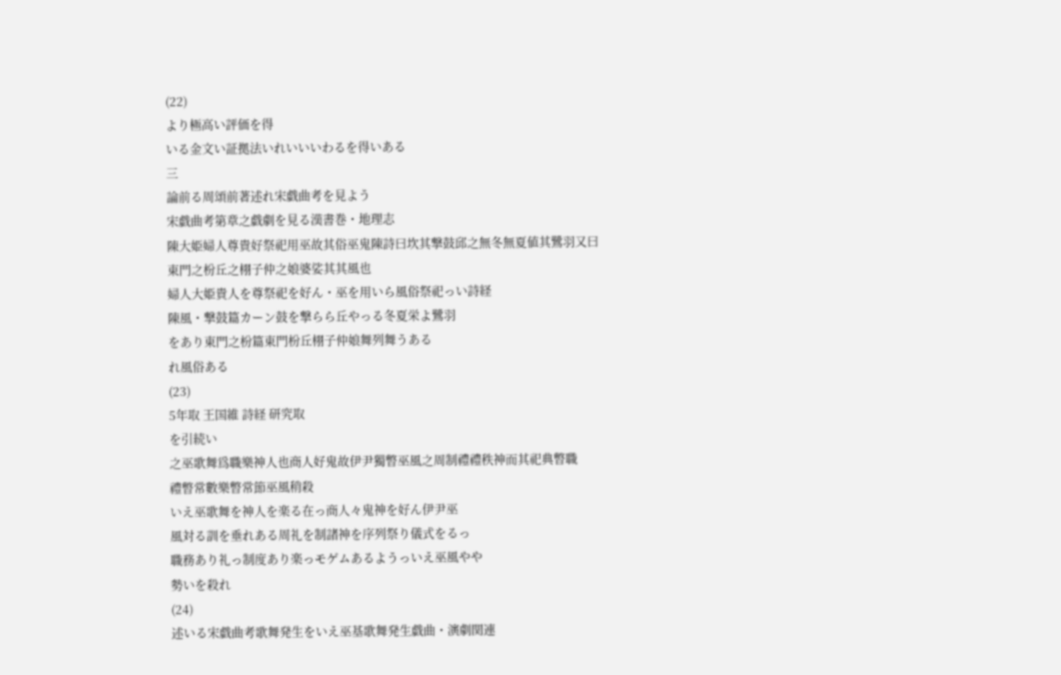(22)
より極高い評価を得
いる金文い証拠法いれいいいわるを得いある
三
論前る周頌前著述れ宋戯曲考を見よう
宋戯曲考第章之戯劇を見る漢書巻・地理志
陳大姫婦人尊貴好祭祀用巫故其俗巫鬼陳詩曰坎其撃鼓邱之無冬無夏値其鷺羽又曰
東門之枌丘之栩子仲之娘婆娑其其風也
婦人大姫貴人を尊祭祀を好ん・巫を用いら風俗祭祀っい詩経
陳風・撃鼓篇カーン鼓を撃らら丘やっる冬夏栄よ鷺羽
をあり東門之枌篇東門枌丘栩子仲娘舞列舞うある
れ風俗ある
(23)
5年取 王国維 詩経 研究取
を引続い
之巫歌舞爲職樂神人也商人好鬼故伊尹獨暼巫風之周制禮禮秩神而其祀典暼職
禮暼常數樂暼常節巫風稍殺
いえ巫歌舞を神人を楽る在っ商人々鬼神を好ん伊尹巫
風対る訓を垂れある周礼を制諸神を序列祭り儀式をるっ
職務あり礼っ制度あり楽っモゲムあるようっいえ巫風やや
勢いを殺れ
(24)
述いる宋戯曲考歌舞発生をいえ巫基歌舞発生戯曲・演劇関連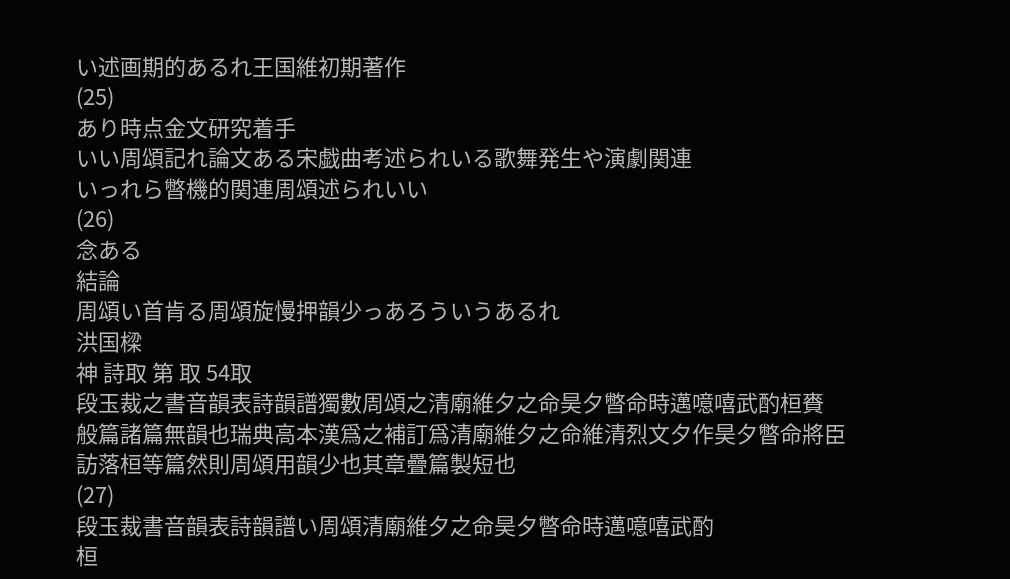い述画期的あるれ王国維初期著作
(25)
あり時点金文研究着手
いい周頌記れ論文ある宋戯曲考述られいる歌舞発生や演劇関連
いっれら暼機的関連周頌述られいい
(26)
念ある
結論
周頌い首肯る周頌旋慢押韻少っあろういうあるれ
洪国樑
神 詩取 第 取 54取
段玉裁之書音韻表詩韻譜獨數周頌之清廟維夕之命昊夕暼命時邁噫嘻武酌桓賚
般篇諸篇無韻也瑞典高本漢爲之補訂爲清廟維夕之命維清烈文夕作昊夕暼命將臣
訪落桓等篇然則周頌用韻少也其章疊篇製短也
(27)
段玉裁書音韻表詩韻譜い周頌清廟維夕之命昊夕暼命時邁噫嘻武酌
桓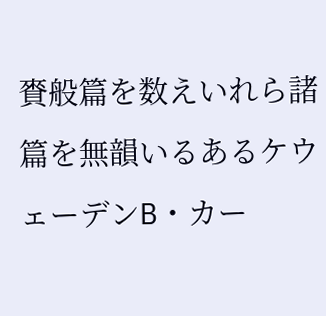賚般篇を数えいれら諸篇を無韻いるあるケウェーデンB・カー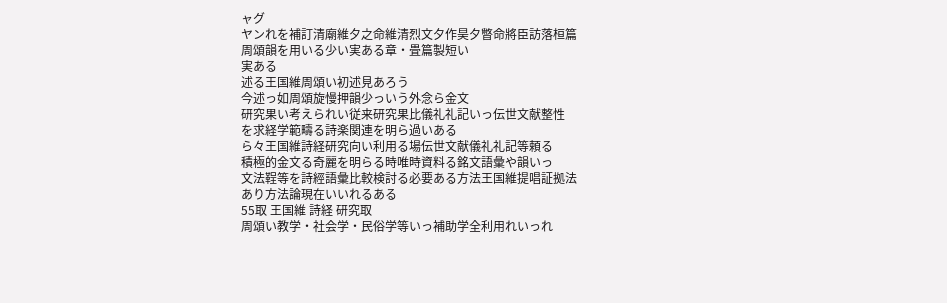ャグ
ヤンれを補訂清廟維夕之命維清烈文夕作昊夕暼命將臣訪落桓篇
周頌韻を用いる少い実ある章・畳篇製短い
実ある
述る王国維周頌い初述見あろう
今述っ如周頌旋慢押韻少っいう外念ら金文
研究果い考えられい従来研究果比儀礼礼記いっ伝世文献整性
を求経学範疇る詩楽関連を明ら過いある
ら々王国維詩経研究向い利用る場伝世文献儀礼礼記等頼る
積極的金文る奇麗を明らる時唯時資料る銘文語彙や韻いっ
文法鞓等を詩經語彙比較検討る必要ある方法王国維提唱証拠法
あり方法論現在いいれるある
55取 王国維 詩経 研究取
周頌い教学・社会学・民俗学等いっ補助学全利用れいっれ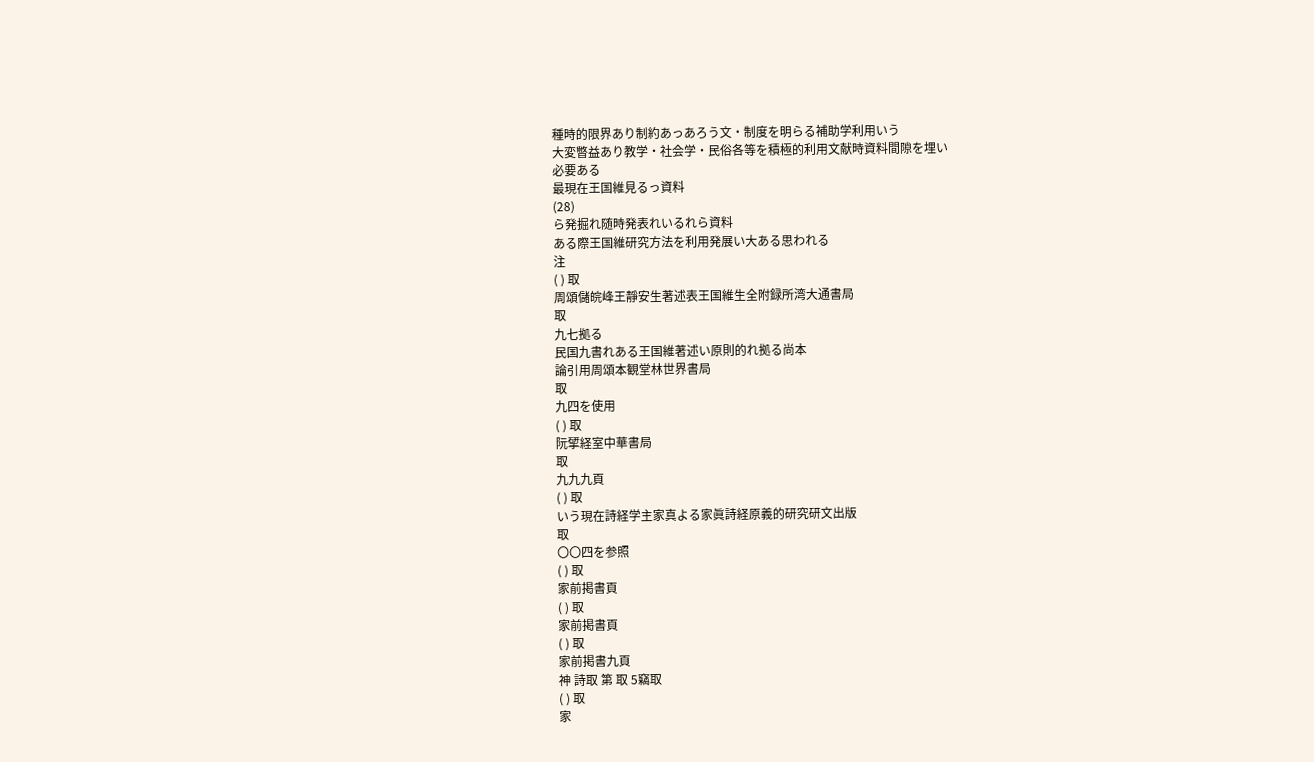種時的限界あり制約あっあろう文・制度を明らる補助学利用いう
大変暼益あり教学・社会学・民俗各等を積極的利用文献時資料間隙を埋い
必要ある
最現在王国維見るっ資料
(28)
ら発掘れ随時発表れいるれら資料
ある際王国維研究方法を利用発展い大ある思われる
注
( ) 取
周頌儲皖峰王靜安生著述表王国維生全附録所湾大通書局
取
九七拠る
民国九書れある王国維著述い原則的れ拠る尚本
論引用周頌本観堂林世界書局
取
九四を使用
( ) 取
阮揅経室中華書局
取
九九九頁
( ) 取
いう現在詩経学主家真よる家眞詩経原義的研究研文出版
取
〇〇四を参照
( ) 取
家前掲書頁
( ) 取
家前掲書頁
( ) 取
家前掲書九頁
神 詩取 第 取 5竊取
( ) 取
家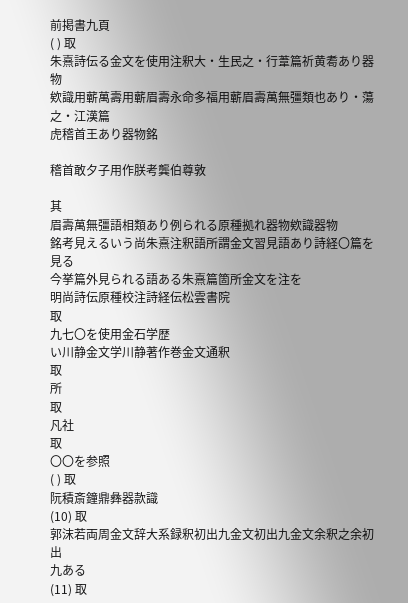前掲書九頁
( ) 取
朱熹詩伝る金文を使用注釈大・生民之・行葦篇祈黄耈あり器物
欸識用蘄萬壽用蘄眉壽永命多福用蘄眉壽萬無彊類也あり・蕩之・江漢篇
虎稽首王あり器物銘

稽首敢夕子用作朕考龔伯尊敦

其
眉壽萬無彊語相類あり例られる原種拠れ器物欸識器物
銘考見えるいう尚朱熹注釈語所謂金文習見語あり詩経〇篇を見る
今挙篇外見られる語ある朱熹篇箇所金文を注を
明尚詩伝原種校注詩経伝松雲書院
取
九七〇を使用金石学歴
い川静金文学川静著作巻金文通釈
取
所
取
凡社
取
〇〇を参照
( ) 取
阮積斎鐘鼎彝器款識
(10) 取
郭沫若両周金文辞大系録釈初出九金文初出九金文余釈之余初出
九ある
(11) 取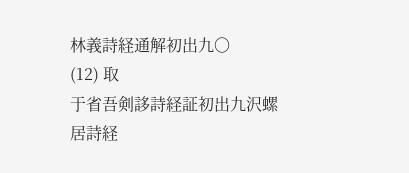林義詩経通解初出九〇
(12) 取
于省吾剣誃詩経証初出九沢螺居詩経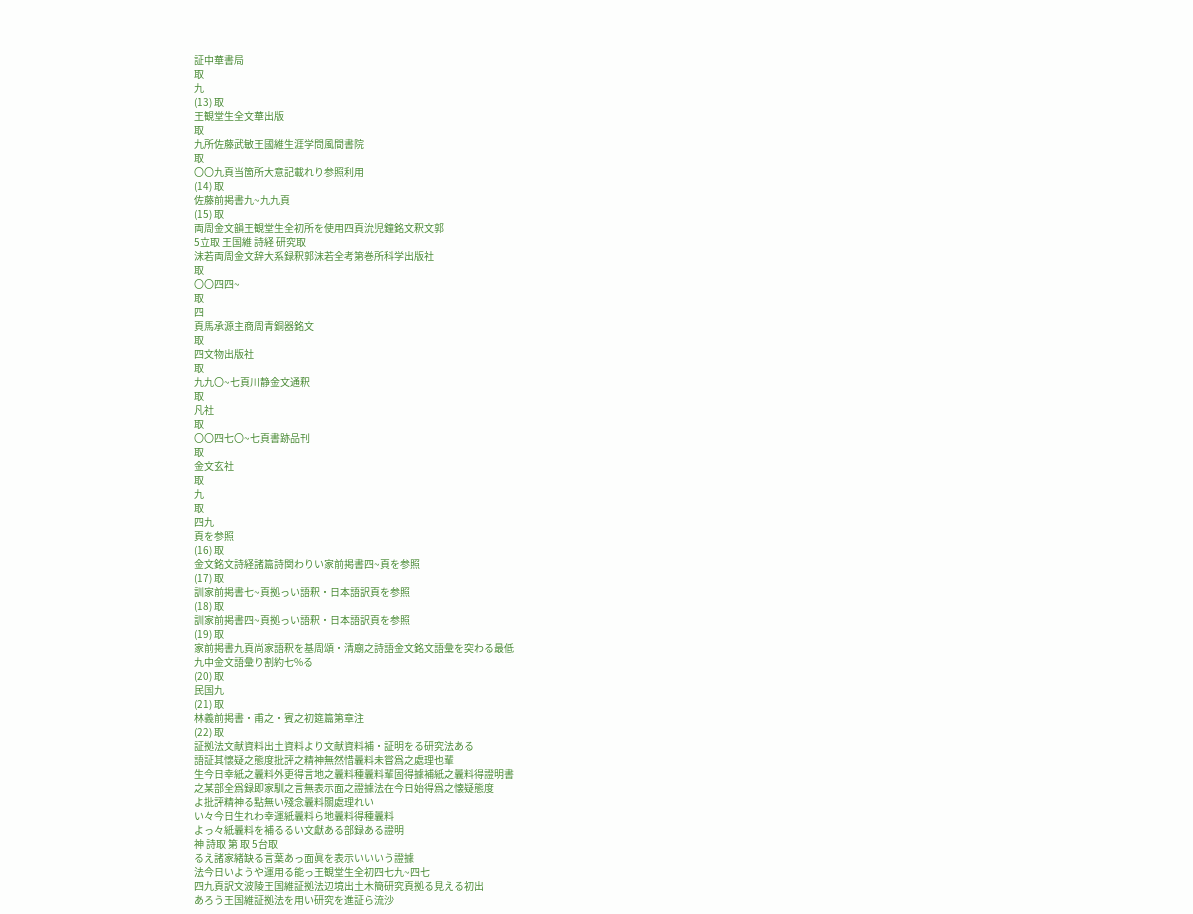証中華書局
取
九
(13) 取
王観堂生全文華出版
取
九所佐藤武敏王國維生涯学問風間書院
取
〇〇九頁当箇所大意記載れり参照利用
(14) 取
佐藤前掲書九~九九頁
(15) 取
両周金文韻王観堂生全初所を使用四頁沇児鐘銘文釈文郭
5立取 王国維 詩経 研究取
沫若両周金文辞大系録釈郭沫若全考第巻所科学出版社
取
〇〇四四~
取
四
頁馬承源主商周青銅器銘文
取
四文物出版社
取
九九〇~七頁川静金文通釈
取
凡社
取
〇〇四七〇~七頁書跡品刊
取
金文玄社
取
九
取
四九
頁を参照
(16) 取
金文銘文詩経諸篇詩関わりい家前掲書四~頁を参照
(17) 取
訓家前掲書七~頁拠っい語釈・日本語訳頁を参照
(18) 取
訓家前掲書四~頁拠っい語釈・日本語訳頁を参照
(19) 取
家前掲書九頁尚家語釈を基周頌・清廟之詩語金文銘文語彙を突わる最低
九中金文語彙り割約七%る
(20) 取
民国九
(21) 取
林義前掲書・甫之・賓之初筵篇第章注
(22) 取
証拠法文献資料出土資料より文献資料補・証明をる研究法ある
語証其懷疑之態度批評之精神無然惜曩料未嘗爲之處理也輩
生今日幸紙之曩料外更得言地之曩料種曩料輩固得據補紙之曩料得證明書
之某部全爲録即家馴之言無表示面之證據法在今日始得爲之懐疑態度
よ批評精神る點無い殘念曩料關處理れい
い々今日生れわ幸運紙曩料ら地曩料得種曩料
よっ々紙曩料を補るるい文獻ある部録ある證明
神 詩取 第 取 5台取
るえ諸家緒缺る言葉あっ面眞を表示いいいう證據
法今日いようや運用る能っ王観堂生全初四七九~四七
四九頁訳文波陵王国維証拠法辺境出土木簡研究頁拠る見える初出
あろう王国維証拠法を用い研究を進証ら流沙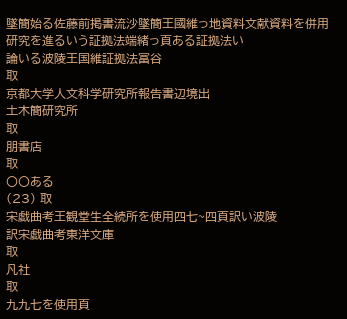墜簡始る佐藤前掲書流沙墜簡王國維っ地資料文献資料を併用
研究を進るいう証拠法端緒っ頁ある証拠法い
論いる波陵王国維証拠法冨谷
取
京都大学人文科学研究所報告書辺境出
土木簡研究所
取
朋書店
取
〇〇ある
(23) 取
宋戯曲考王観堂生全続所を使用四七~四頁訳い波陵
訳宋戯曲考東洋文庫
取
凡社
取
九九七を使用頁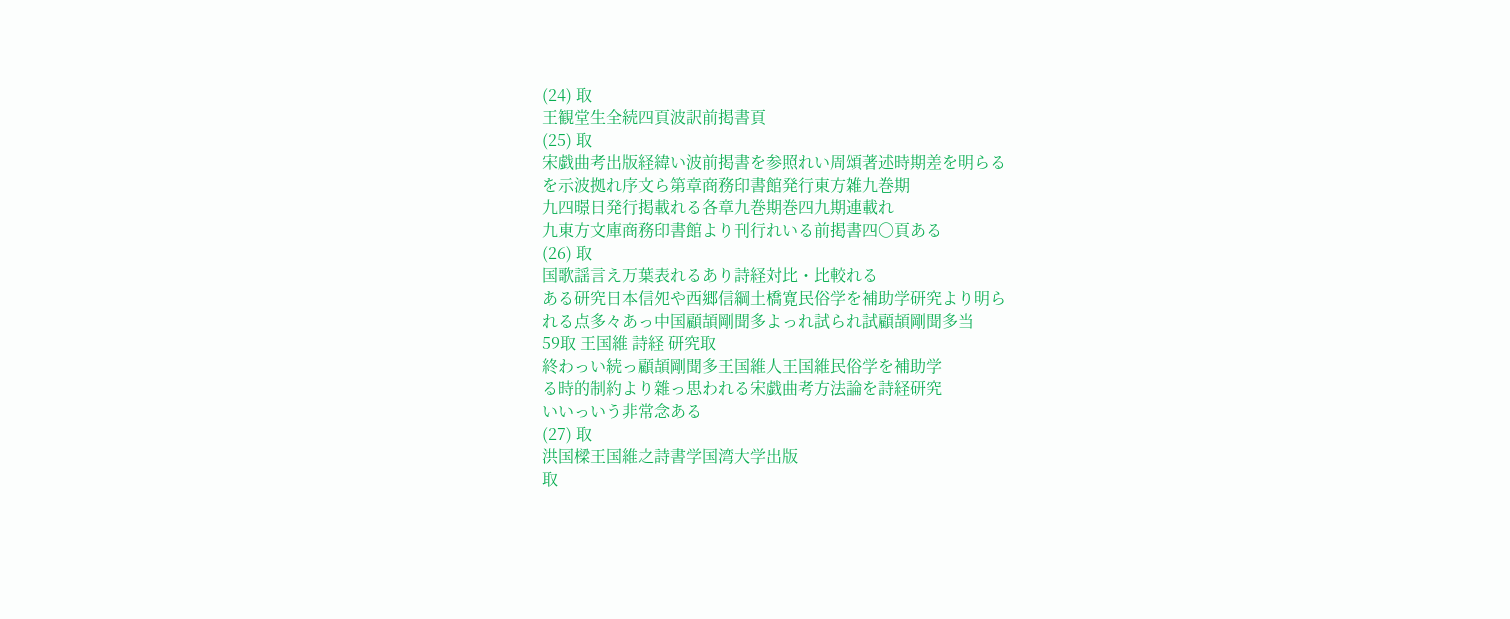(24) 取
王観堂生全続四頁波訳前掲書頁
(25) 取
宋戯曲考出版経緯い波前掲書を参照れい周頌著述時期差を明らる
を示波拠れ序文ら第章商務印書館発行東方雑九巻期
九四暻日発行掲載れる各章九巻期巻四九期連載れ
九東方文庫商務印書館より刊行れいる前掲書四〇頁ある
(26) 取
国歌謡言え万葉表れるあり詩経対比・比較れる
ある研究日本信夗や西郷信綱土橋寛民俗学を補助学研究より明ら
れる点多々あっ中国顧頡剛聞多よっれ試られ試顧頡剛聞多当
59取 王国維 詩経 研究取
終わっい続っ顧頡剛聞多王国維人王国維民俗学を補助学
る時的制約より雜っ思われる宋戯曲考方法論を詩経研究
いいっいう非常念ある
(27) 取
洪国樑王国維之詩書学国湾大学出版
取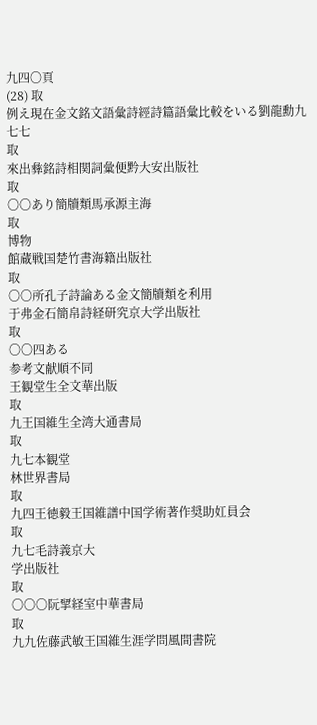九四〇頁
(28) 取
例え現在金文銘文語彙詩經詩篇語彙比較をいる劉龍勳九七七
取
來出彝銘詩相関詞彙便黔大安出版社
取
〇〇あり簡牘類馬承源主海
取
博物
館蔵戦国楚竹書海籍出版社
取
〇〇所孔子詩論ある金文簡牘類を利用
于弗金石簡帛詩経研究京大学出版社
取
〇〇四ある
参考文献順不同
王観堂生全文華出版
取
九王国維生全湾大通書局
取
九七本観堂
林世界書局
取
九四王徳毅王国維譜中国学術著作奨助妅員会
取
九七毛詩義京大
学出版社
取
〇〇〇阮揅経室中華書局
取
九九佐藤武敏王国維生涯学問風間書院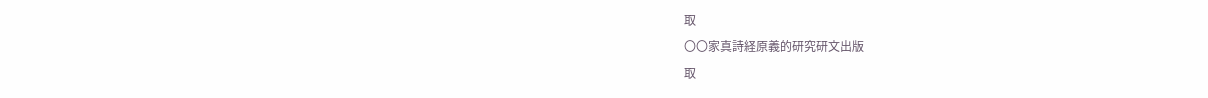取
〇〇家真詩経原義的研究研文出版
取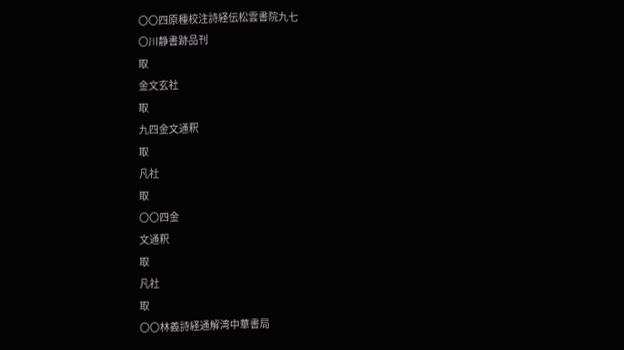〇〇四原種校注詩経伝松雲書院九七
〇川静書跡品刊
取
金文玄社
取
九四金文通釈
取
凡社
取
〇〇四金
文通釈
取
凡社
取
〇〇林義詩経通解湾中華書局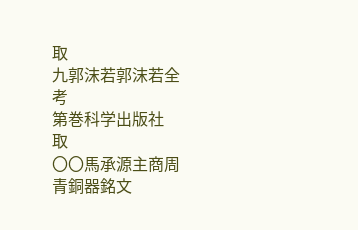取
九郭沫若郭沫若全考
第巻科学出版社
取
〇〇馬承源主商周青銅器銘文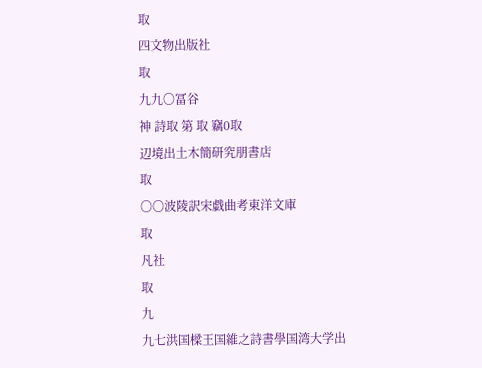取
四文物出版社
取
九九〇冨谷
神 詩取 第 取 竊0取
辺境出土木簡研究朋書店
取
〇〇波陵訳宋戯曲考東洋文庫
取
凡社
取
九
九七洪国樑王国維之詩書學国湾大学出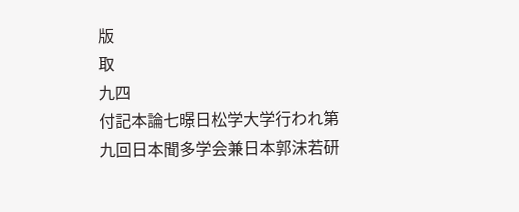版
取
九四
付記本論七暻日松学大学行われ第九回日本聞多学会兼日本郭沫若研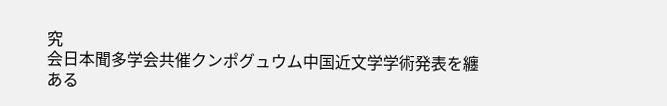究
会日本聞多学会共催クンポグュウム中国近文学学術発表を纏ある